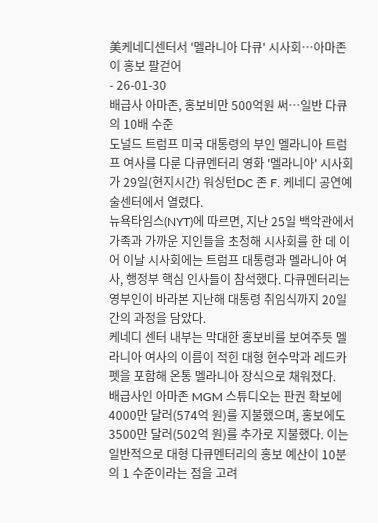美케네디센터서 '멜라니아 다큐' 시사회…아마존이 홍보 팔걷어
- 26-01-30
배급사 아마존, 홍보비만 500억원 써…일반 다큐의 10배 수준
도널드 트럼프 미국 대통령의 부인 멜라니아 트럼프 여사를 다룬 다큐멘터리 영화 '멜라니아' 시사회가 29일(현지시간) 워싱턴DC 존 F. 케네디 공연예술센터에서 열렸다.
뉴욕타임스(NYT)에 따르면, 지난 25일 백악관에서 가족과 가까운 지인들을 초청해 시사회를 한 데 이어 이날 시사회에는 트럼프 대통령과 멜라니아 여사, 행정부 핵심 인사들이 참석했다. 다큐멘터리는 영부인이 바라본 지난해 대통령 취임식까지 20일간의 과정을 담았다.
케네디 센터 내부는 막대한 홍보비를 보여주듯 멜라니아 여사의 이름이 적힌 대형 현수막과 레드카펫을 포함해 온통 멜라니아 장식으로 채워졌다.
배급사인 아마존 MGM 스튜디오는 판권 확보에 4000만 달러(574억 원)를 지불했으며, 홍보에도 3500만 달러(502억 원)를 추가로 지불했다. 이는 일반적으로 대형 다큐멘터리의 홍보 예산이 10분의 1 수준이라는 점을 고려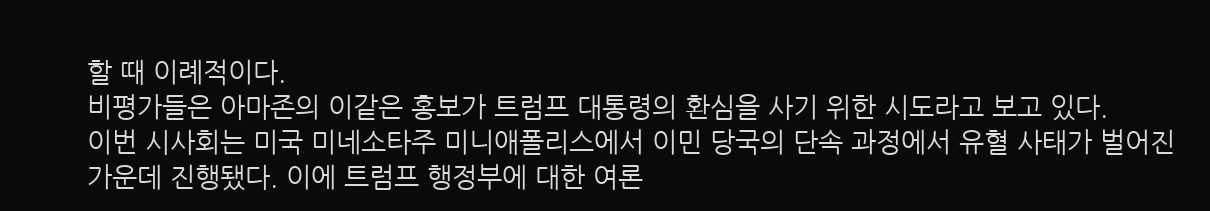할 때 이례적이다.
비평가들은 아마존의 이같은 홍보가 트럼프 대통령의 환심을 사기 위한 시도라고 보고 있다.
이번 시사회는 미국 미네소타주 미니애폴리스에서 이민 당국의 단속 과정에서 유혈 사태가 벌어진 가운데 진행됐다. 이에 트럼프 행정부에 대한 여론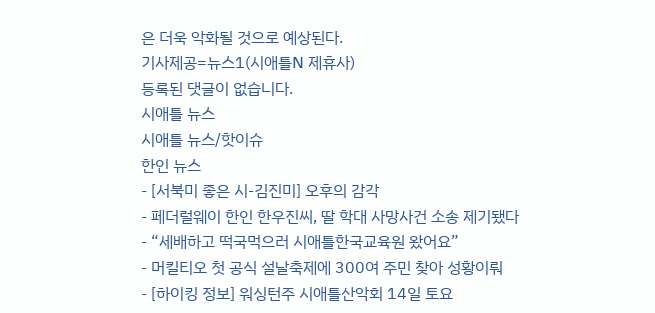은 더욱 악화될 것으로 예상된다.
기사제공=뉴스1(시애틀N 제휴사)
등록된 댓글이 없습니다.
시애틀 뉴스
시애틀 뉴스/핫이슈
한인 뉴스
- [서북미 좋은 시-김진미] 오후의 감각
- 페더럴웨이 한인 한우진씨, 딸 학대 사망사건 소송 제기됐다
- “세배하고 떡국먹으러 시애틀한국교육원 왔어요”
- 머킬티오 첫 공식 설날축제에 300여 주민 찾아 성황이뤄
- [하이킹 정보] 워싱턴주 시애틀산악회 14일 토요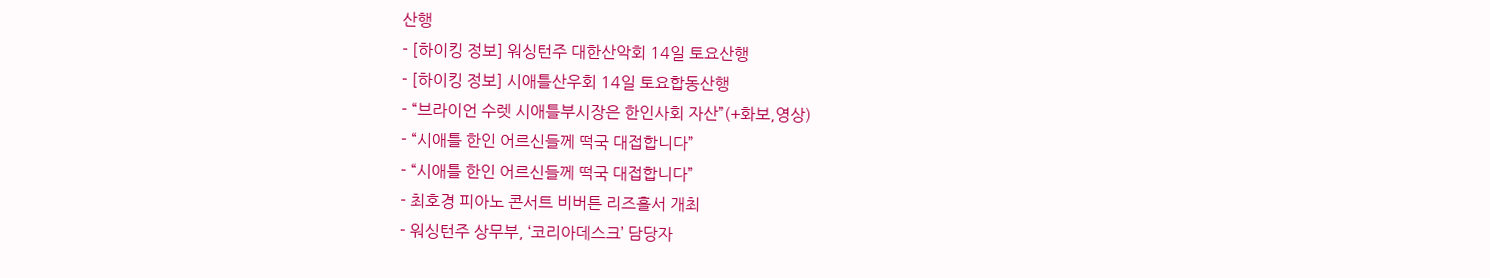산행
- [하이킹 정보] 워싱턴주 대한산악회 14일 토요산행
- [하이킹 정보] 시애틀산우회 14일 토요합동산행
- “브라이언 수렛 시애틀부시장은 한인사회 자산”(+화보,영상)
- “시애틀 한인 어르신들께 떡국 대접합니다”
- “시애틀 한인 어르신들께 떡국 대접합니다”
- 최호경 피아노 콘서트 비버튼 리즈홀서 개최
- 워싱턴주 상무부, ‘코리아데스크’ 담당자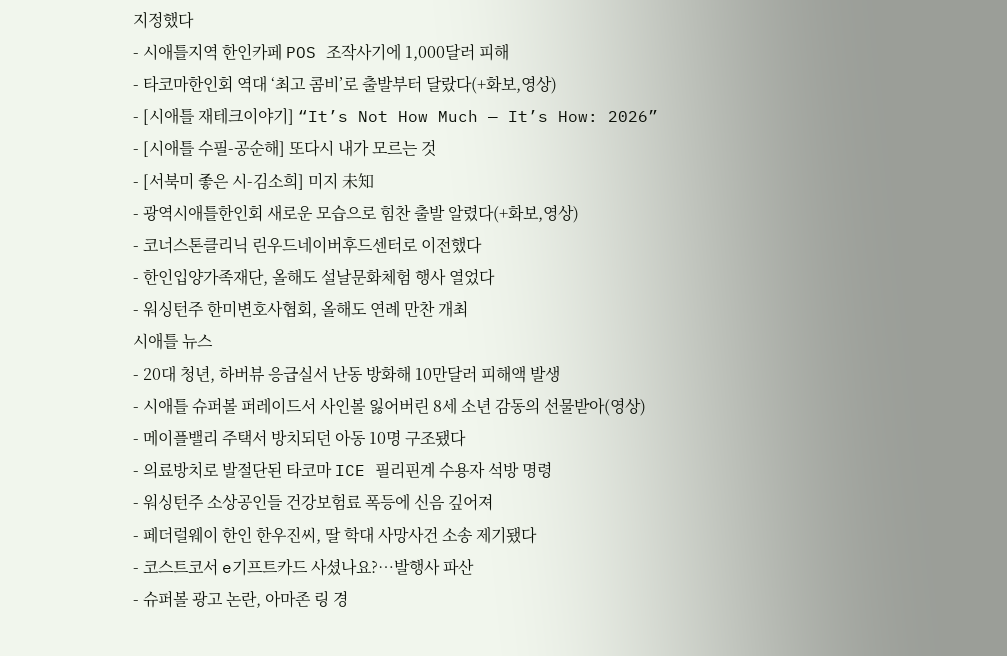지정했다
- 시애틀지역 한인카페 POS 조작사기에 1,000달러 피해
- 타코마한인회 역대 ‘최고 콤비’로 출발부터 달랐다(+화보,영상)
- [시애틀 재테크이야기] “It’s Not How Much — It’s How: 2026”
- [시애틀 수필-공순해] 또다시 내가 모르는 것
- [서북미 좋은 시-김소희] 미지 未知
- 광역시애틀한인회 새로운 모습으로 힘찬 출발 알렸다(+화보,영상)
- 코너스톤클리닉 린우드네이버후드센터로 이전했다
- 한인입양가족재단, 올해도 설날문화체험 행사 열었다
- 워싱턴주 한미변호사협회, 올해도 연례 만찬 개최
시애틀 뉴스
- 20대 청년, 하버뷰 응급실서 난동 방화해 10만달러 피해액 발생
- 시애틀 슈퍼볼 퍼레이드서 사인볼 잃어버린 8세 소년 감동의 선물받아(영상)
- 메이플밸리 주택서 방치되던 아동 10명 구조됐다
- 의료방치로 발절단된 타코마 ICE 필리핀계 수용자 석방 명령
- 워싱턴주 소상공인들 건강보험료 폭등에 신음 깊어져
- 페더럴웨이 한인 한우진씨, 딸 학대 사망사건 소송 제기됐다
- 코스트코서 e기프트카드 사셨나요?…발행사 파산
- 슈퍼볼 광고 논란, 아마존 링 경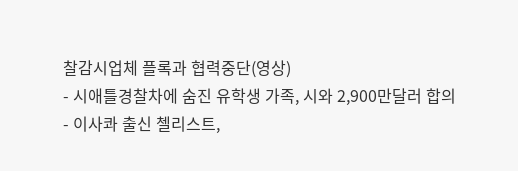찰감시업체 플록과 협력중단(영상)
- 시애틀경찰차에 숨진 유학생 가족, 시와 2,900만달러 합의
- 이사콰 출신 첼리스트,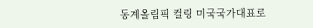동계올림픽 컬링 미국국가대표로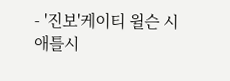- '진보'케이티 윌슨 시애틀시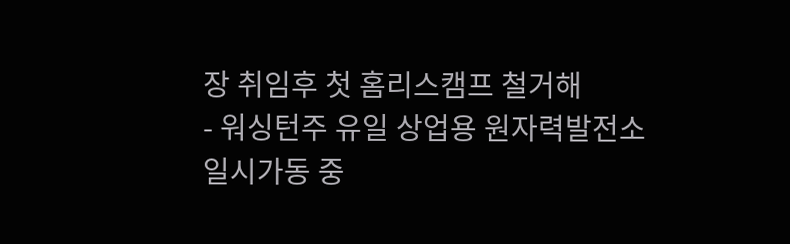장 취임후 첫 홈리스캠프 철거해
- 워싱턴주 유일 상업용 원자력발전소 일시가동 중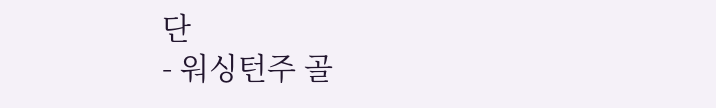단
- 워싱턴주 골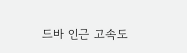드바 인근 고속도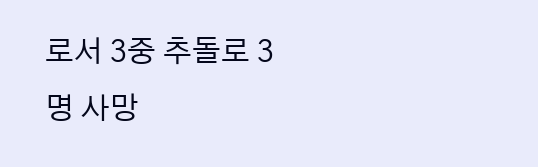로서 3중 추돌로 3명 사망